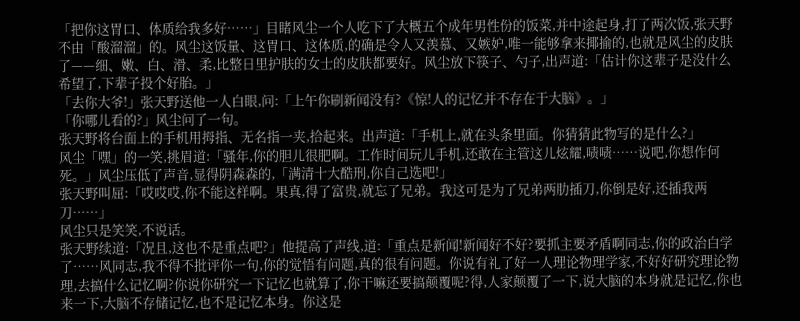「把你这胃口、体质给我多好……」目睹风尘一个人吃下了大概五个成年男性份的饭菜,并中途起身,打了两次饭,张天野不由「酸溜溜」的。风尘这饭量、这胃口、这体质,的确是令人又羡慕、又嫉妒,唯一能够拿来揶揄的,也就是风尘的皮肤了——细、嫩、白、滑、柔,比整日里护肤的女士的皮肤都要好。风尘放下筷子、勺子,出声道:「估计你这辈子是没什么希望了,下辈子投个好胎。」
「去你大爷!」张天野送他一人白眼,问:「上午你刷新闻没有?《惊!人的记忆并不存在于大脑》。」
「你哪儿看的?」风尘问了一句。
张天野将台面上的手机用拇指、无名指一夹,拾起来。出声道:「手机上,就在头条里面。你猜猜此物写的是什么?」
风尘「嘿」的一笑,挑眉道:「骚年,你的胆儿很肥啊。工作时间玩儿手机,还敢在主管这儿炫耀,啧啧……说吧,你想作何死。」风尘压低了声音,显得阴森森的,「满清十大酷刑,你自己选吧!」
张天野叫屈:「哎哎哎,你不能这样啊。果真,得了富贵,就忘了兄弟。我这可是为了兄弟两肋插刀,你倒是好,还插我两刀……」
风尘只是笑笑,不说话。
张天野续道:「况且,这也不是重点吧?」他提高了声线,道:「重点是新闻!新闻好不好?要抓主要矛盾啊同志,你的政治白学了……风同志,我不得不批评你一句,你的觉悟有问题,真的很有问题。你说有礼了好一人理论物理学家,不好好研究理论物理,去搞什么记忆啊?你说你研究一下记忆也就算了,你干嘛还要搞颠覆呢?得,人家颠覆了一下,说大脑的本身就是记忆,你也来一下,大脑不存储记忆,也不是记忆本身。你这是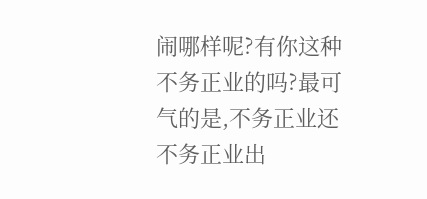闹哪样呢?有你这种不务正业的吗?最可气的是,不务正业还不务正业出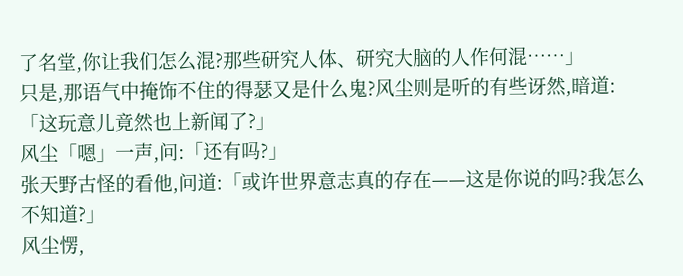了名堂,你让我们怎么混?那些研究人体、研究大脑的人作何混……」
只是,那语气中掩饰不住的得瑟又是什么鬼?风尘则是听的有些讶然,暗道:「这玩意儿竟然也上新闻了?」
风尘「嗯」一声,问:「还有吗?」
张天野古怪的看他,问道:「或许世界意志真的存在——这是你说的吗?我怎么不知道?」
风尘愣,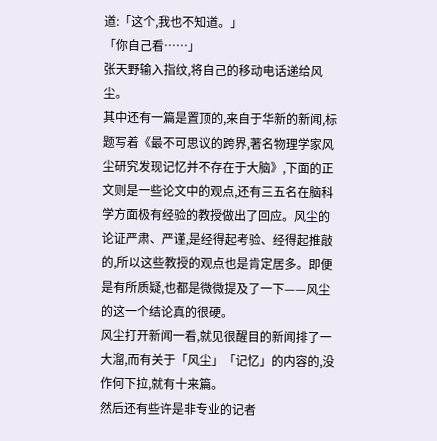道:「这个,我也不知道。」
「你自己看……」
张天野输入指纹,将自己的移动电话递给风尘。
其中还有一篇是置顶的,来自于华新的新闻,标题写着《最不可思议的跨界,著名物理学家风尘研究发现记忆并不存在于大脑》,下面的正文则是一些论文中的观点,还有三五名在脑科学方面极有经验的教授做出了回应。风尘的论证严肃、严谨,是经得起考验、经得起推敲的,所以这些教授的观点也是肯定居多。即便是有所质疑,也都是微微提及了一下——风尘的这一个结论真的很硬。
风尘打开新闻一看,就见很醒目的新闻排了一大溜,而有关于「风尘」「记忆」的内容的,没作何下拉,就有十来篇。
然后还有些许是非专业的记者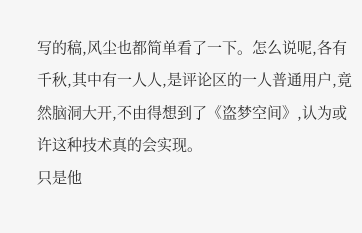写的稿,风尘也都简单看了一下。怎么说呢,各有千秋,其中有一人人,是评论区的一人普通用户,竟然脑洞大开,不由得想到了《盗梦空间》,认为或许这种技术真的会实现。
只是他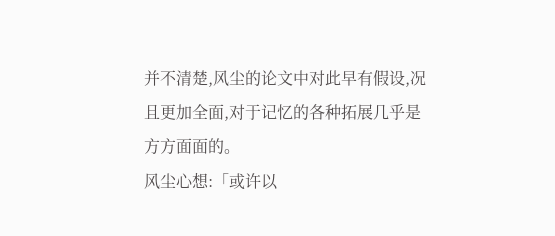并不清楚,风尘的论文中对此早有假设,况且更加全面,对于记忆的各种拓展几乎是方方面面的。
风尘心想:「或许以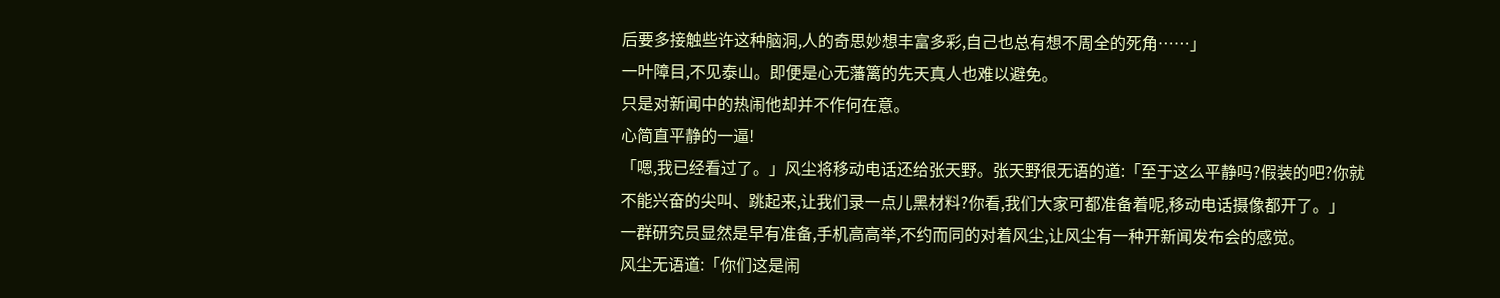后要多接触些许这种脑洞,人的奇思妙想丰富多彩,自己也总有想不周全的死角……」
一叶障目,不见泰山。即便是心无藩篱的先天真人也难以避免。
只是对新闻中的热闹他却并不作何在意。
心简直平静的一逼!
「嗯,我已经看过了。」风尘将移动电话还给张天野。张天野很无语的道:「至于这么平静吗?假装的吧?你就不能兴奋的尖叫、跳起来,让我们录一点儿黑材料?你看,我们大家可都准备着呢,移动电话摄像都开了。」
一群研究员显然是早有准备,手机高高举,不约而同的对着风尘,让风尘有一种开新闻发布会的感觉。
风尘无语道:「你们这是闹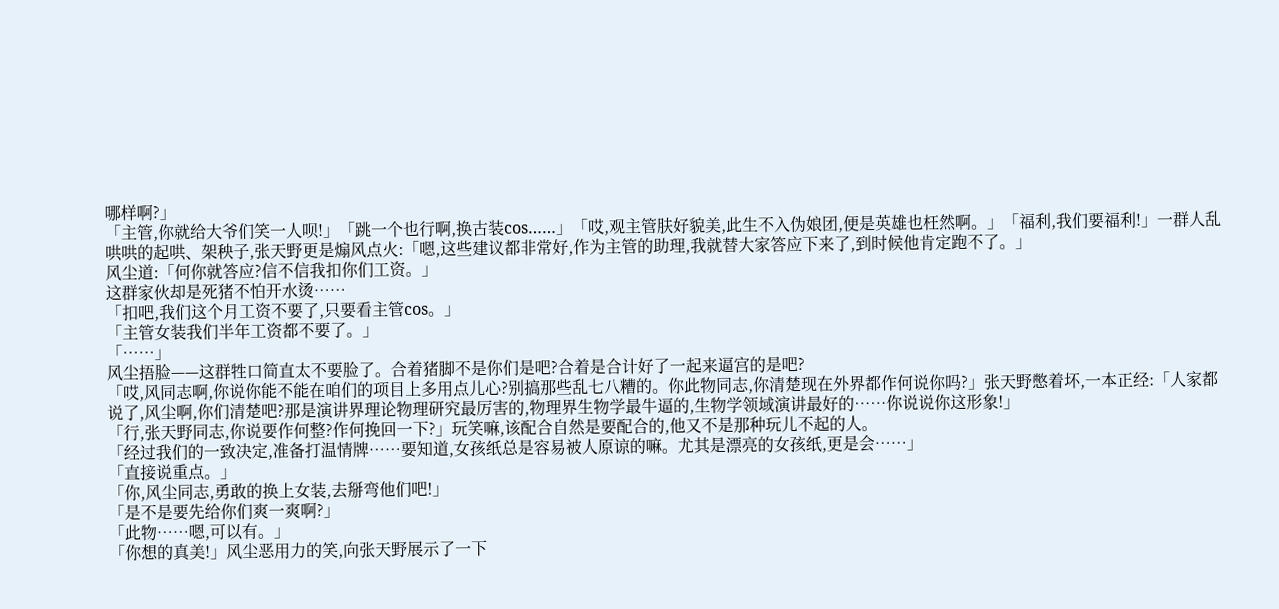哪样啊?」
「主管,你就给大爷们笑一人呗!」「跳一个也行啊,换古装cos……」「哎,观主管肤好貌美,此生不入伪娘团,便是英雄也枉然啊。」「福利,我们要福利!」一群人乱哄哄的起哄、架秧子,张天野更是煽风点火:「嗯,这些建议都非常好,作为主管的助理,我就替大家答应下来了,到时候他肯定跑不了。」
风尘道:「何你就答应?信不信我扣你们工资。」
这群家伙却是死猪不怕开水烫……
「扣吧,我们这个月工资不要了,只要看主管cos。」
「主管女装我们半年工资都不要了。」
「……」
风尘捂脸——这群牲口简直太不要脸了。合着猪脚不是你们是吧?合着是合计好了一起来逼宫的是吧?
「哎,风同志啊,你说你能不能在咱们的项目上多用点儿心?别搞那些乱七八糟的。你此物同志,你清楚现在外界都作何说你吗?」张天野憋着坏,一本正经:「人家都说了,风尘啊,你们清楚吧?那是演讲界理论物理研究最厉害的,物理界生物学最牛逼的,生物学领域演讲最好的……你说说你这形象!」
「行,张天野同志,你说要作何整?作何挽回一下?」玩笑嘛,该配合自然是要配合的,他又不是那种玩儿不起的人。
「经过我们的一致决定,准备打温情牌……要知道,女孩纸总是容易被人原谅的嘛。尤其是漂亮的女孩纸,更是会……」
「直接说重点。」
「你,风尘同志,勇敢的换上女装,去掰弯他们吧!」
「是不是要先给你们爽一爽啊?」
「此物……嗯,可以有。」
「你想的真美!」风尘恶用力的笑,向张天野展示了一下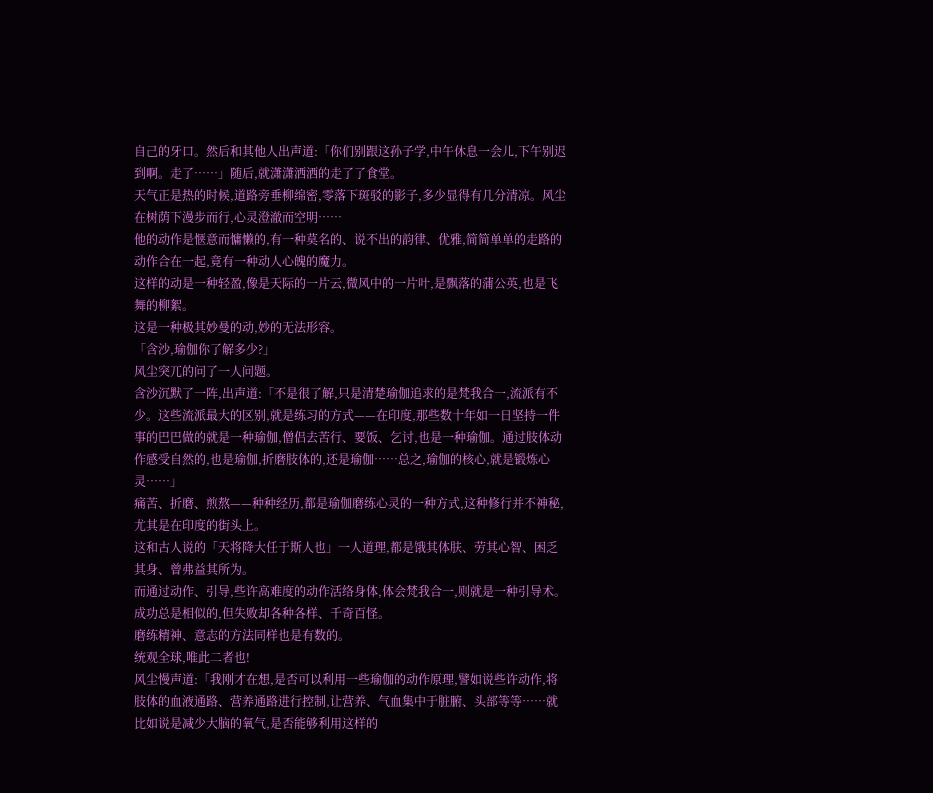自己的牙口。然后和其他人出声道:「你们别跟这孙子学,中午休息一会儿,下午别迟到啊。走了……」随后,就潇潇洒洒的走了了食堂。
天气正是热的时候,道路旁垂柳绵密,零落下斑驳的影子,多少显得有几分清凉。风尘在树荫下漫步而行,心灵澄澈而空明……
他的动作是惬意而慵懒的,有一种莫名的、说不出的韵律、优雅,简简单单的走路的动作合在一起,竟有一种动人心魄的魔力。
这样的动是一种轻盈,像是天际的一片云,微风中的一片叶,是飘落的蒲公英,也是飞舞的柳絮。
这是一种极其妙曼的动,妙的无法形容。
「含沙,瑜伽你了解多少?」
风尘突兀的问了一人问题。
含沙沉默了一阵,出声道:「不是很了解,只是清楚瑜伽追求的是梵我合一,流派有不少。这些流派最大的区别,就是练习的方式——在印度,那些数十年如一日坚持一件事的巴巴做的就是一种瑜伽,僧侣去苦行、要饭、乞讨,也是一种瑜伽。通过肢体动作感受自然的,也是瑜伽,折磨肢体的,还是瑜伽……总之,瑜伽的核心,就是锻炼心灵……」
痛苦、折磨、煎熬——种种经历,都是瑜伽磨练心灵的一种方式,这种修行并不神秘,尤其是在印度的街头上。
这和古人说的「天将降大任于斯人也」一人道理,都是饿其体肤、劳其心智、困乏其身、曾弗益其所为。
而通过动作、引导,些许高难度的动作活络身体,体会梵我合一,则就是一种引导术。
成功总是相似的,但失败却各种各样、千奇百怪。
磨练精神、意志的方法同样也是有数的。
统观全球,唯此二者也!
风尘慢声道:「我刚才在想,是否可以利用一些瑜伽的动作原理,譬如说些许动作,将肢体的血液通路、营养通路进行控制,让营养、气血集中于脏腑、头部等等……就比如说是减少大脑的氧气,是否能够利用这样的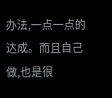办法,一点一点的达成。而且自己做,也是很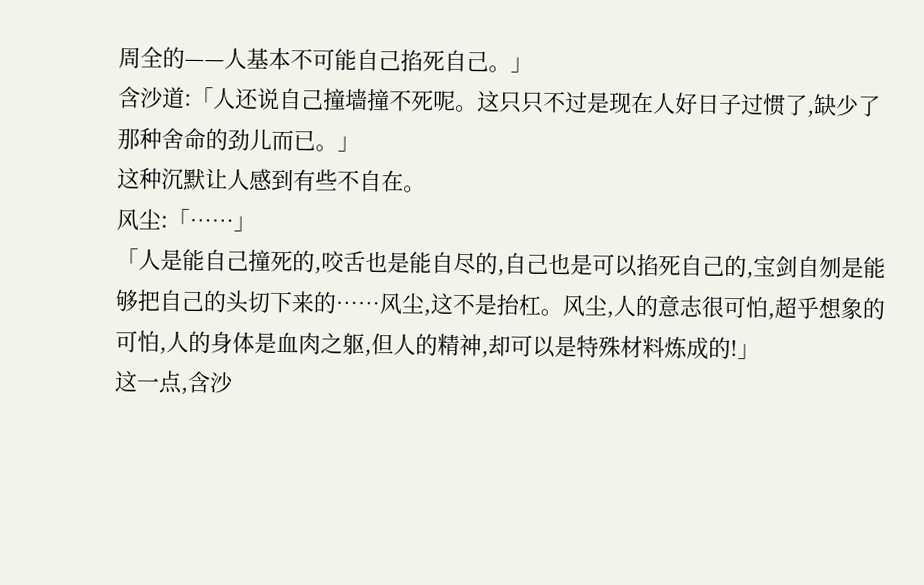周全的——人基本不可能自己掐死自己。」
含沙道:「人还说自己撞墙撞不死呢。这只只不过是现在人好日子过惯了,缺少了那种舍命的劲儿而已。」
这种沉默让人感到有些不自在。
风尘:「……」
「人是能自己撞死的,咬舌也是能自尽的,自己也是可以掐死自己的,宝剑自刎是能够把自己的头切下来的……风尘,这不是抬杠。风尘,人的意志很可怕,超乎想象的可怕,人的身体是血肉之躯,但人的精神,却可以是特殊材料炼成的!」
这一点,含沙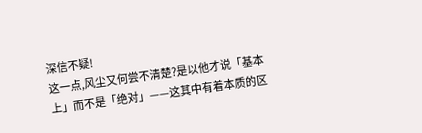深信不疑!
这一点,风尘又何尝不清楚?是以他才说「基本上」而不是「绝对」——这其中有着本质的区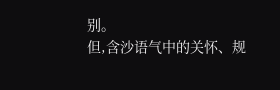别。
但,含沙语气中的关怀、规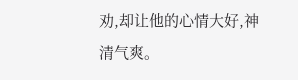劝,却让他的心情大好,神清气爽。